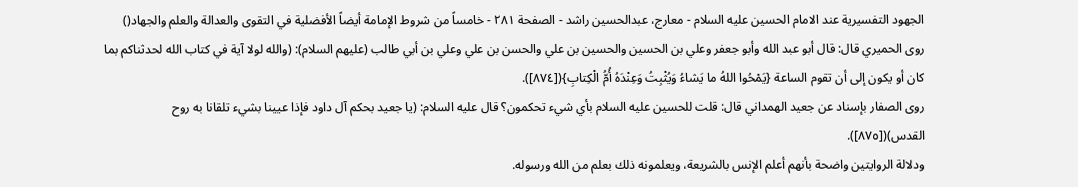الجهود التفسيرية عند الامام الحسين عليه السلام - معارج، عبدالحسين راشد - الصفحة ٢٨١ - خامساً من شروط الإمامة أيضاً الأفضلية في التقوى والعدالة والعلم والجهاد()
روى الحميري قال: قال أبو عبد الله وأبو جعفر وعلي بن الحسين والحسين بن علي والحسن بن علي وعلي بن أبي طالب (عليهم السلام): (والله لولا آية في كتاب الله لحدثناكم بما كان أو يكون إلى أن تقوم الساعة {يَمْحُوا اللهُ ما يَشاءُ وَيُثْبِتُ وَعِنْدَهُ أُمُّ الْكِتابِ}([٨٧٤]).
روى الصفار بإسناد عن جعيد الهمداني قال: قلت للحسين عليه السلام بأي شيء تحكمون؟ قال عليه السلام: (يا جعيد بحكم آل داود فإذا عيينا بشيء تلقانا به روح القدس)([٨٧٥]).
ودلالة الروايتين واضحة بأنهم أعلم الإنس بالشريعة، ويعلمونه ذلك بعلم من الله ورسوله.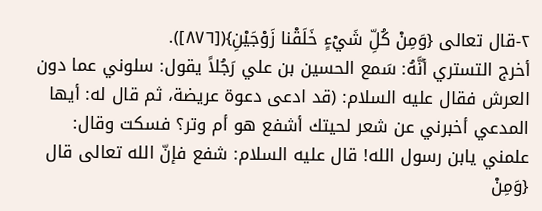٢-قال تعالى {وَمِنْ كُلِّ شَيْءٍ خَلَقْنا زَوْجَيْنِ}([٨٧٦]).
أخرج التستري أنَّهُ: سَمع الحسين بن علي رَجُلاً يقول: سلوني عما دون العرش فقال عليه السلام: (قد ادعى دعوة عريضة، ثم قال له: أيها المدعي أخبرني عن شعر لحيتك أشفع هو أم وتر؟ فسكت وقال: علمني يابن رسول الله! قال عليه السلام: شفع فإنّ الله تعالى قال {وَمِنْ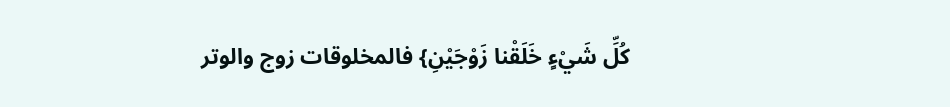كُلِّ شَيْءٍ خَلَقْنا زَوْجَيْنِ} فالمخلوقات زوج والوتر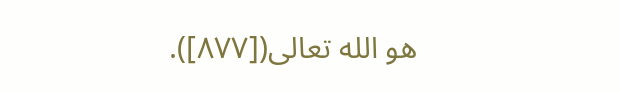هو الله تعالى([٨٧٧]).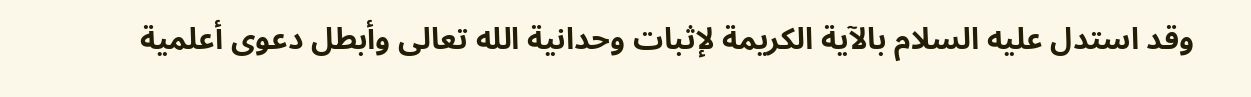وقد استدل عليه السلام بالآية الكريمة لإثبات وحدانية الله تعالى وأبطل دعوى أعلمية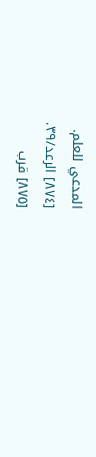المدعي للعلم.
[٨٧٤] الرعد/٣٩.
[٨٧٥] قرب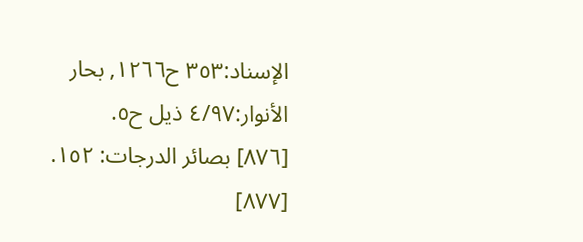الإسناد:٣٥٣ ح١٢٦٦, بحار الأنوار:٤/٩٧ ذيل ح٥.
[٨٧٦] بصائر الدرجات: ١٥٢.
[٨٧٧]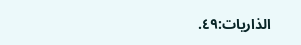الذاريات:٤٩.